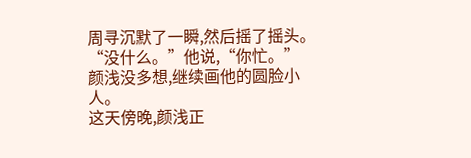周寻沉默了一瞬,然后摇了摇头。
“没什么。”他说,“你忙。”
颜浅没多想,继续画他的圆脸小人。
这天傍晚,颜浅正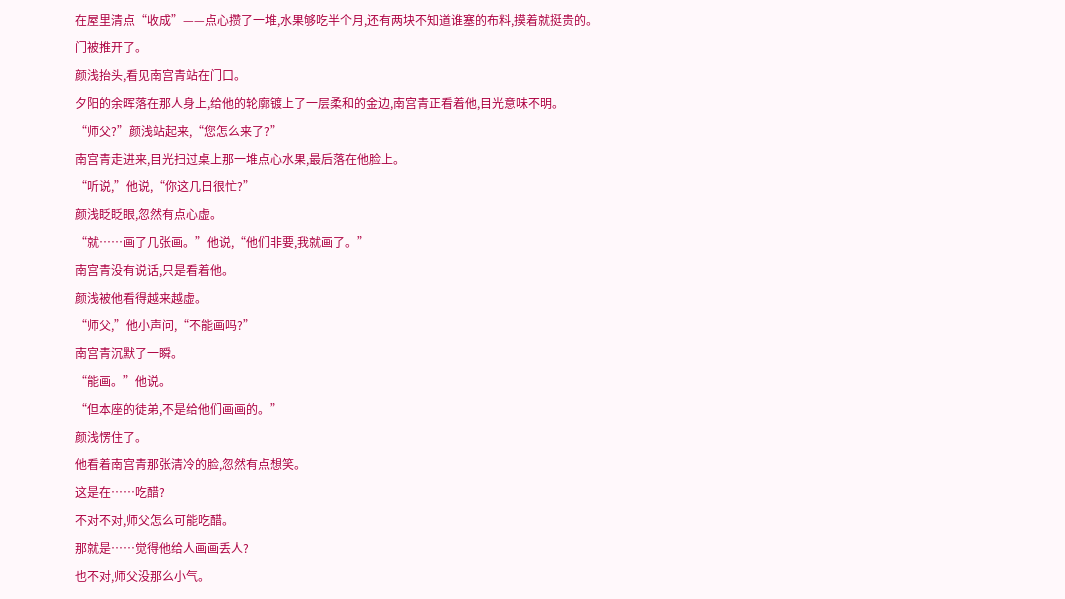在屋里清点“收成”——点心攒了一堆,水果够吃半个月,还有两块不知道谁塞的布料,摸着就挺贵的。
门被推开了。
颜浅抬头,看见南宫青站在门口。
夕阳的余晖落在那人身上,给他的轮廓镀上了一层柔和的金边,南宫青正看着他,目光意味不明。
“师父?”颜浅站起来,“您怎么来了?”
南宫青走进来,目光扫过桌上那一堆点心水果,最后落在他脸上。
“听说,”他说,“你这几日很忙?”
颜浅眨眨眼,忽然有点心虚。
“就……画了几张画。”他说,“他们非要,我就画了。”
南宫青没有说话,只是看着他。
颜浅被他看得越来越虚。
“师父,”他小声问,“不能画吗?”
南宫青沉默了一瞬。
“能画。”他说。
“但本座的徒弟,不是给他们画画的。”
颜浅愣住了。
他看着南宫青那张清冷的脸,忽然有点想笑。
这是在……吃醋?
不对不对,师父怎么可能吃醋。
那就是……觉得他给人画画丢人?
也不对,师父没那么小气。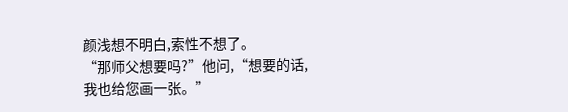颜浅想不明白,索性不想了。
“那师父想要吗?”他问,“想要的话,我也给您画一张。”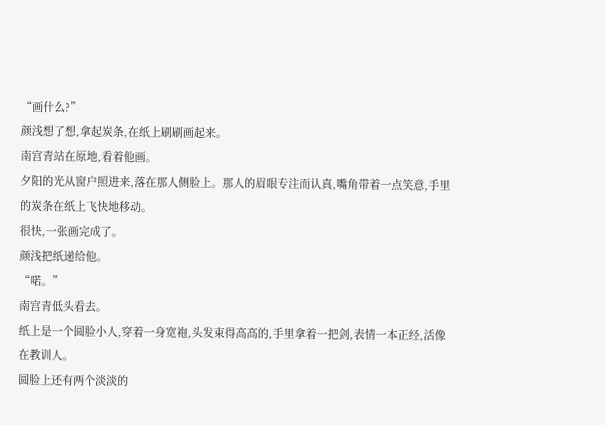“画什么?”
颜浅想了想,拿起炭条,在纸上刷刷画起来。
南宫青站在原地,看着他画。
夕阳的光从窗户照进来,落在那人侧脸上。那人的眉眼专注而认真,嘴角带着一点笑意,手里的炭条在纸上飞快地移动。
很快,一张画完成了。
颜浅把纸递给他。
“喏。”
南宫青低头看去。
纸上是一个圆脸小人,穿着一身宽袍,头发束得高高的,手里拿着一把剑,表情一本正经,活像在教训人。
圆脸上还有两个淡淡的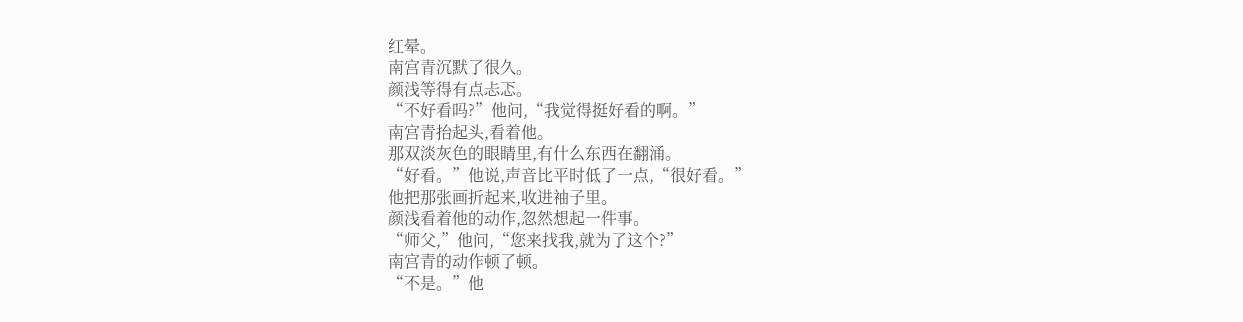红晕。
南宫青沉默了很久。
颜浅等得有点忐忑。
“不好看吗?”他问,“我觉得挺好看的啊。”
南宫青抬起头,看着他。
那双淡灰色的眼睛里,有什么东西在翻涌。
“好看。”他说,声音比平时低了一点,“很好看。”
他把那张画折起来,收进袖子里。
颜浅看着他的动作,忽然想起一件事。
“师父,”他问,“您来找我,就为了这个?”
南宫青的动作顿了顿。
“不是。”他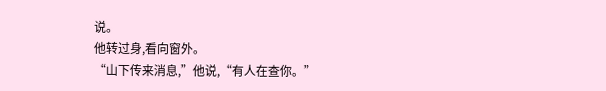说。
他转过身,看向窗外。
“山下传来消息,”他说,“有人在查你。”